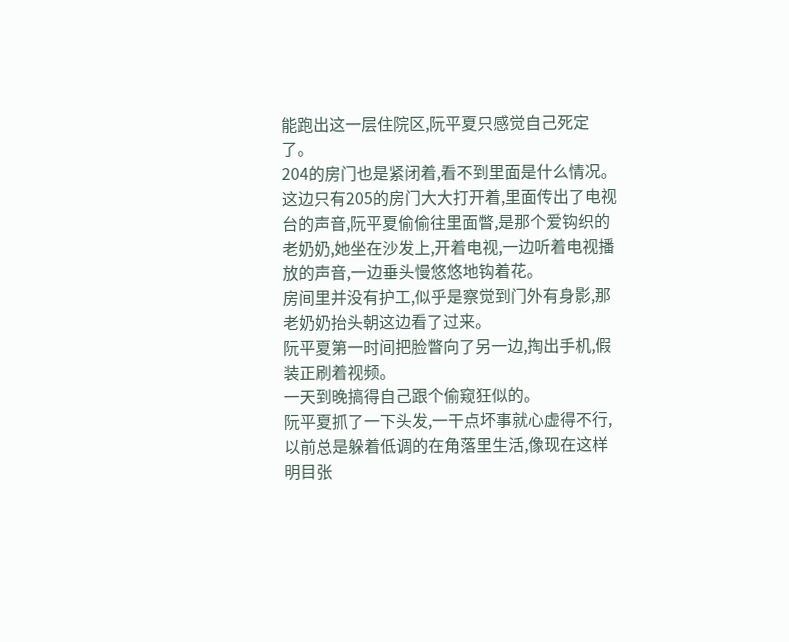能跑出这一层住院区,阮平夏只感觉自己死定了。
204的房门也是紧闭着,看不到里面是什么情况。
这边只有205的房门大大打开着,里面传出了电视台的声音,阮平夏偷偷往里面瞥,是那个爱钩织的老奶奶,她坐在沙发上,开着电视,一边听着电视播放的声音,一边垂头慢悠悠地钩着花。
房间里并没有护工,似乎是察觉到门外有身影,那老奶奶抬头朝这边看了过来。
阮平夏第一时间把脸瞥向了另一边,掏出手机,假装正刷着视频。
一天到晚搞得自己跟个偷窥狂似的。
阮平夏抓了一下头发,一干点坏事就心虚得不行,以前总是躲着低调的在角落里生活,像现在这样明目张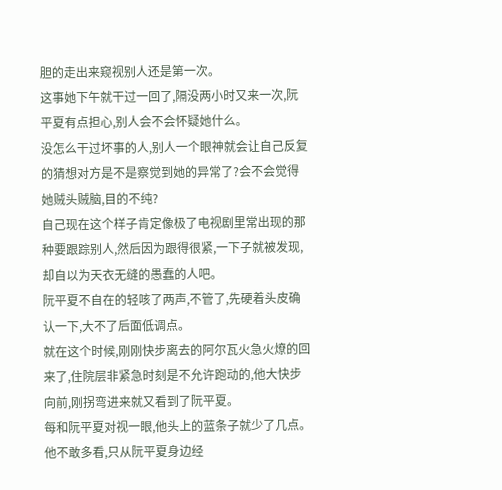胆的走出来窥视别人还是第一次。
这事她下午就干过一回了,隔没两小时又来一次,阮平夏有点担心,别人会不会怀疑她什么。
没怎么干过坏事的人,别人一个眼神就会让自己反复的猜想对方是不是察觉到她的异常了?会不会觉得她贼头贼脑,目的不纯?
自己现在这个样子肯定像极了电视剧里常出现的那种要跟踪别人,然后因为跟得很紧,一下子就被发现,却自以为天衣无缝的愚蠢的人吧。
阮平夏不自在的轻咳了两声,不管了,先硬着头皮确认一下,大不了后面低调点。
就在这个时候,刚刚快步离去的阿尔瓦火急火燎的回来了,住院层非紧急时刻是不允许跑动的,他大快步向前,刚拐弯进来就又看到了阮平夏。
每和阮平夏对视一眼,他头上的蓝条子就少了几点。
他不敢多看,只从阮平夏身边经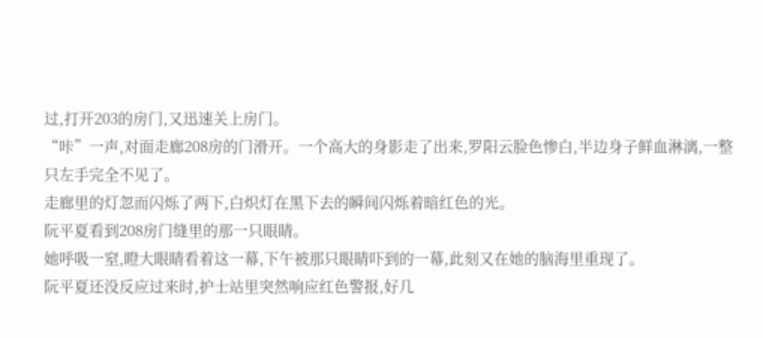过,打开203的房门,又迅速关上房门。
“咔”一声,对面走廊208房的门滑开。一个高大的身影走了出来,罗阳云脸色惨白,半边身子鲜血淋漓,一整只左手完全不见了。
走廊里的灯忽而闪烁了两下,白炽灯在黑下去的瞬间闪烁着暗红色的光。
阮平夏看到208房门缝里的那一只眼睛。
她呼吸一窒,瞪大眼睛看着这一幕,下午被那只眼睛吓到的一幕,此刻又在她的脑海里重现了。
阮平夏还没反应过来时,护士站里突然响应红色警报,好几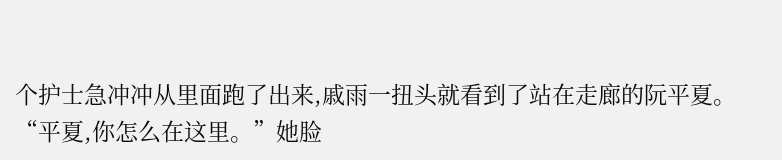个护士急冲冲从里面跑了出来,戚雨一扭头就看到了站在走廊的阮平夏。
“平夏,你怎么在这里。”她脸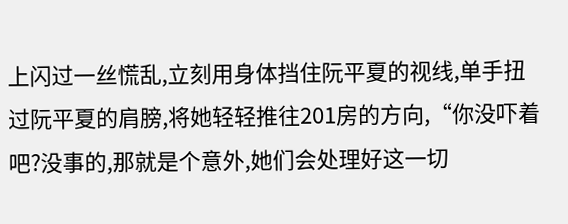上闪过一丝慌乱,立刻用身体挡住阮平夏的视线,单手扭过阮平夏的肩膀,将她轻轻推往201房的方向,“你没吓着吧?没事的,那就是个意外,她们会处理好这一切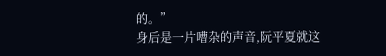的。”
身后是一片嘈杂的声音,阮平夏就这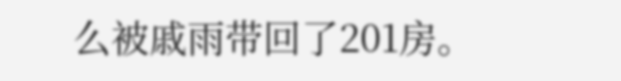么被戚雨带回了201房。